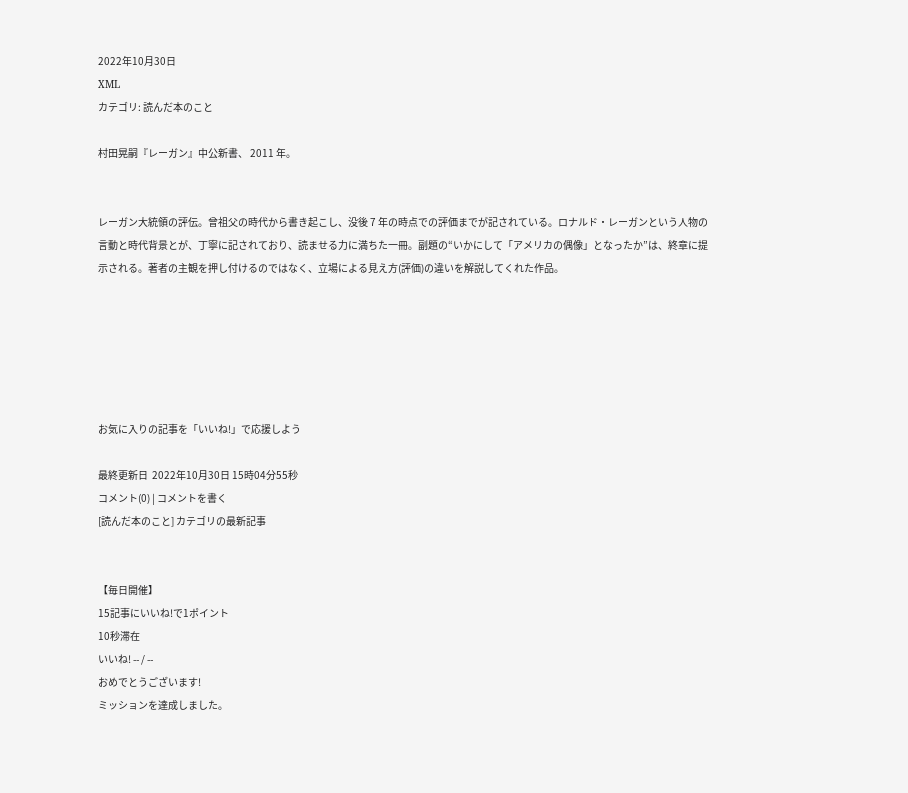2022年10月30日
XML
カテゴリ: 読んだ本のこと

村田晃嗣『レーガン』中公新書、 2011 年。


レーガン大統領の評伝。曾祖父の時代から書き起こし、没後 7 年の時点での評価までが記されている。ロナルド・レーガンという人物の言動と時代背景とが、丁寧に記されており、読ませる力に満ちた一冊。副題の“いかにして「アメリカの偶像」となったか”は、終章に提示される。著者の主観を押し付けるのではなく、立場による見え方(評価)の違いを解説してくれた作品。






お気に入りの記事を「いいね!」で応援しよう

最終更新日  2022年10月30日 15時04分55秒
コメント(0) | コメントを書く
[読んだ本のこと] カテゴリの最新記事


【毎日開催】
15記事にいいね!で1ポイント
10秒滞在
いいね! -- / --
おめでとうございます!
ミッションを達成しました。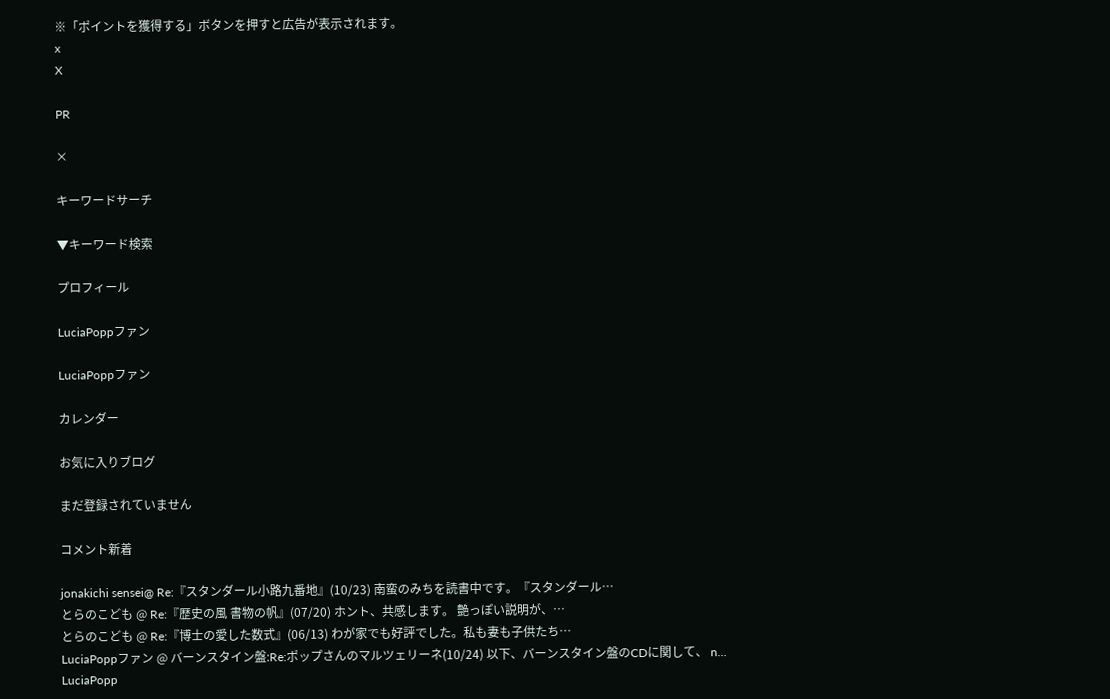※「ポイントを獲得する」ボタンを押すと広告が表示されます。
x
X

PR

×

キーワードサーチ

▼キーワード検索

プロフィール

LuciaPoppファン

LuciaPoppファン

カレンダー

お気に入りブログ

まだ登録されていません

コメント新着

jonakichi sensei@ Re:『スタンダール小路九番地』(10/23) 南蛮のみちを読書中です。『スタンダール…
とらのこども @ Re:『歴史の風 書物の帆』(07/20) ホント、共感します。 艶っぽい説明が、…
とらのこども @ Re:『博士の愛した数式』(06/13) わが家でも好評でした。私も妻も子供たち…
LuciaPoppファン @ バーンスタイン盤:Re:ポップさんのマルツェリーネ(10/24) 以下、バーンスタイン盤のCDに関して、 n…
LuciaPopp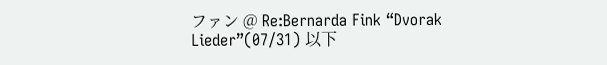ファン @ Re:Bernarda Fink “Dvorak Lieder”(07/31) 以下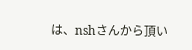は、nshさんから頂い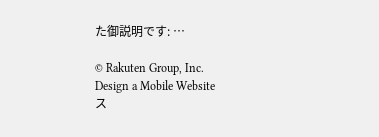た御説明です: …

© Rakuten Group, Inc.
Design a Mobile Website
ス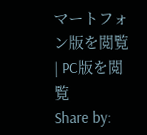マートフォン版を閲覧 | PC版を閲覧
Share by: